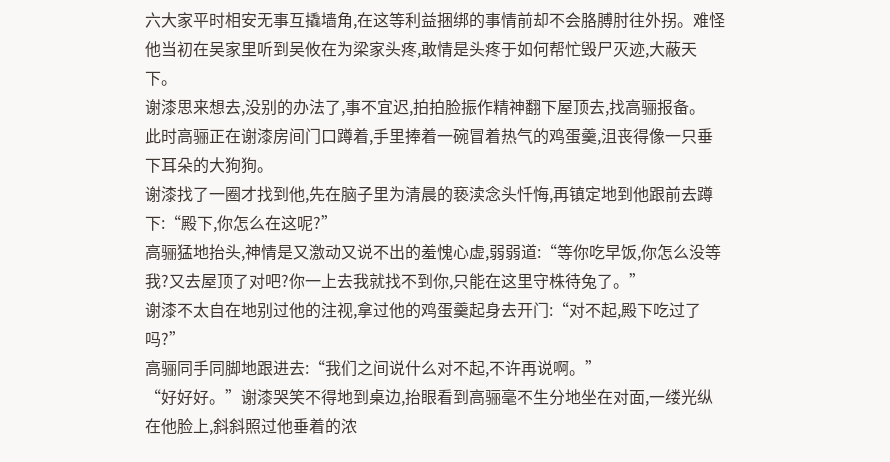六大家平时相安无事互撬墙角,在这等利益捆绑的事情前却不会胳膊肘往外拐。难怪他当初在吴家里听到吴攸在为梁家头疼,敢情是头疼于如何帮忙毁尸灭迹,大蔽天下。
谢漆思来想去,没别的办法了,事不宜迟,拍拍脸振作精神翻下屋顶去,找高骊报备。
此时高骊正在谢漆房间门口蹲着,手里捧着一碗冒着热气的鸡蛋羹,沮丧得像一只垂下耳朵的大狗狗。
谢漆找了一圈才找到他,先在脑子里为清晨的亵渎念头忏悔,再镇定地到他跟前去蹲下:“殿下,你怎么在这呢?”
高骊猛地抬头,神情是又激动又说不出的羞愧心虚,弱弱道:“等你吃早饭,你怎么没等我?又去屋顶了对吧?你一上去我就找不到你,只能在这里守株待兔了。”
谢漆不太自在地别过他的注视,拿过他的鸡蛋羹起身去开门:“对不起,殿下吃过了吗?”
高骊同手同脚地跟进去:“我们之间说什么对不起,不许再说啊。”
“好好好。”谢漆哭笑不得地到桌边,抬眼看到高骊毫不生分地坐在对面,一缕光纵在他脸上,斜斜照过他垂着的浓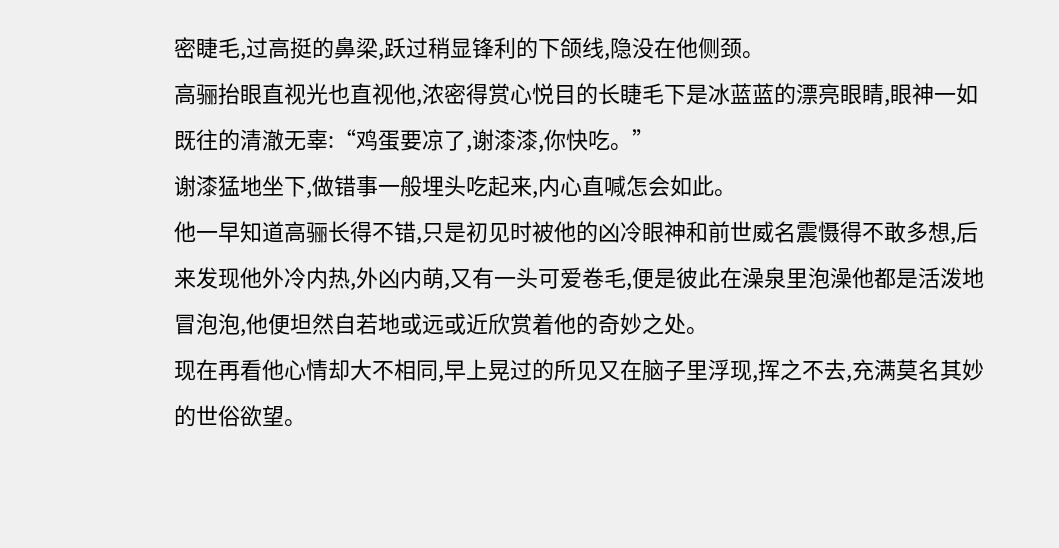密睫毛,过高挺的鼻梁,跃过稍显锋利的下颌线,隐没在他侧颈。
高骊抬眼直视光也直视他,浓密得赏心悦目的长睫毛下是冰蓝蓝的漂亮眼睛,眼神一如既往的清澈无辜:“鸡蛋要凉了,谢漆漆,你快吃。”
谢漆猛地坐下,做错事一般埋头吃起来,内心直喊怎会如此。
他一早知道高骊长得不错,只是初见时被他的凶冷眼神和前世威名震慑得不敢多想,后来发现他外冷内热,外凶内萌,又有一头可爱卷毛,便是彼此在澡泉里泡澡他都是活泼地冒泡泡,他便坦然自若地或远或近欣赏着他的奇妙之处。
现在再看他心情却大不相同,早上晃过的所见又在脑子里浮现,挥之不去,充满莫名其妙的世俗欲望。